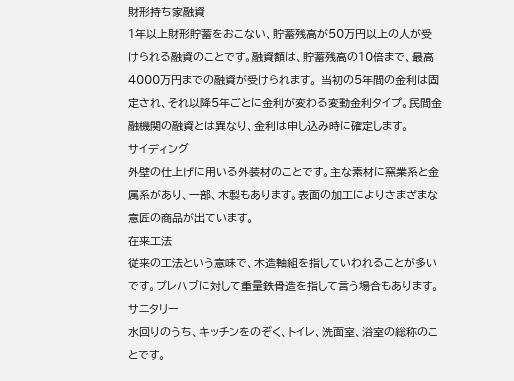財形持ち家融資
1年以上財形貯蓄をおこない、貯蓄残高が50万円以上の人が受けられる融資のことです。融資額は、貯蓄残高の10倍まで、最高4000万円までの融資が受けられます。 当初の5年間の金利は固定され、それ以降5年ごとに金利が変わる変動金利タイプ。民間金融機関の融資とは異なり、金利は申し込み時に確定します。
サイディング
外壁の仕上げに用いる外装材のことです。主な素材に窯業系と金属系があり、一部、木製もあります。表面の加工によりさまざまな意匠の商品が出ています。
在来工法
従来の工法という意味で、木造軸組を指していわれることが多いです。プレハブに対して重量鉄骨造を指して言う場合もあります。
サニタリー
水回りのうち、キッチンをのぞく、トイレ、洗面室、浴室の総称のことです。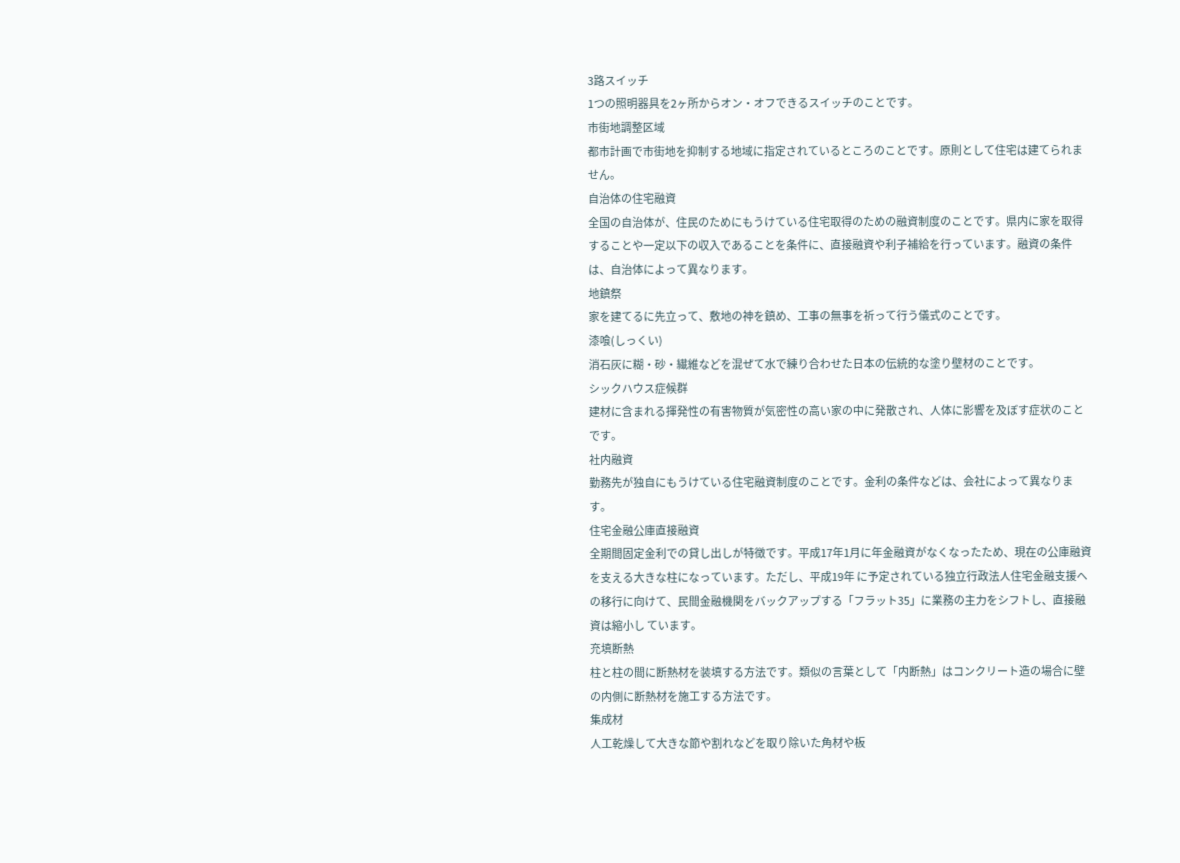3路スイッチ
1つの照明器具を2ヶ所からオン・オフできるスイッチのことです。
市街地調整区域
都市計画で市街地を抑制する地域に指定されているところのことです。原則として住宅は建てられません。
自治体の住宅融資
全国の自治体が、住民のためにもうけている住宅取得のための融資制度のことです。県内に家を取得することや一定以下の収入であることを条件に、直接融資や利子補給を行っています。融資の条件は、自治体によって異なります。
地鎮祭
家を建てるに先立って、敷地の神を鎮め、工事の無事を祈って行う儀式のことです。
漆喰(しっくい)
消石灰に糊・砂・繊維などを混ぜて水で練り合わせた日本の伝統的な塗り壁材のことです。
シックハウス症候群
建材に含まれる揮発性の有害物質が気密性の高い家の中に発散され、人体に影響を及ぼす症状のことです。
社内融資
勤務先が独自にもうけている住宅融資制度のことです。金利の条件などは、会社によって異なります。
住宅金融公庫直接融資
全期間固定金利での貸し出しが特徴です。平成17年1月に年金融資がなくなったため、現在の公庫融資を支える大きな柱になっています。ただし、平成19年 に予定されている独立行政法人住宅金融支援への移行に向けて、民間金融機関をバックアップする「フラット35」に業務の主力をシフトし、直接融資は縮小し ています。
充填断熱
柱と柱の間に断熱材を装填する方法です。類似の言葉として「内断熱」はコンクリート造の場合に壁の内側に断熱材を施工する方法です。
集成材
人工乾燥して大きな節や割れなどを取り除いた角材や板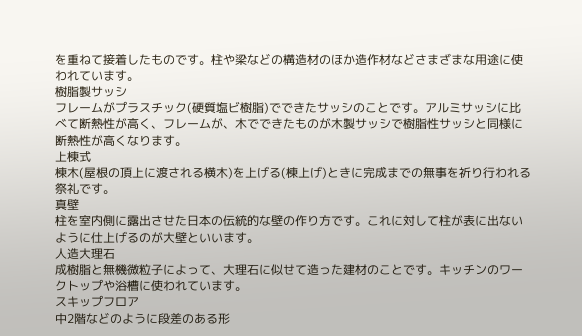を重ねて接着したものです。柱や梁などの構造材のほか造作材などさまざまな用途に使われています。
樹脂製サッシ
フレームがプラスチック(硬質塩ビ樹脂)でできたサッシのことです。アルミサッシに比べて断熱性が高く、フレームが、木でできたものが木製サッシで樹脂性サッシと同様に断熱性が高くなります。
上棟式
棟木(屋根の頂上に渡される横木)を上げる(棟上げ)ときに完成までの無事を祈り行われる祭礼です。
真壁
柱を室内側に露出させた日本の伝統的な壁の作り方です。これに対して柱が表に出ないように仕上げるのが大壁といいます。
人造大理石
成樹脂と無機微粒子によって、大理石に似せて造った建材のことです。キッチンのワークトップや浴槽に使われています。
スキップフロア
中2階などのように段差のある形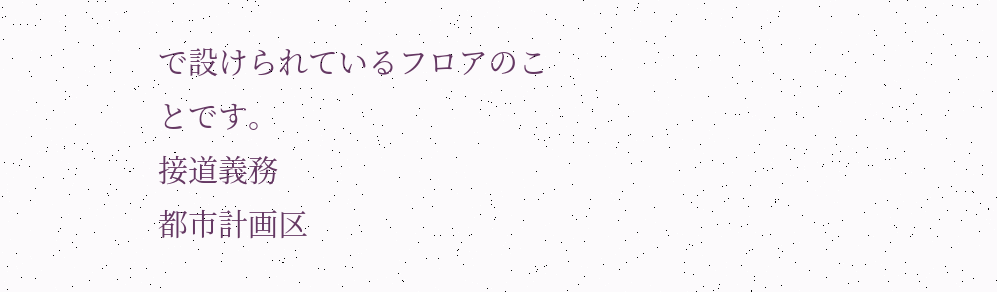で設けられているフロアのことです。
接道義務
都市計画区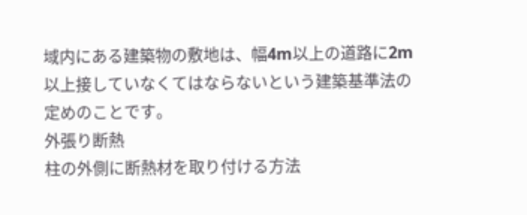域内にある建築物の敷地は、幅4m以上の道路に2m以上接していなくてはならないという建築基準法の定めのことです。
外張り断熱
柱の外側に断熱材を取り付ける方法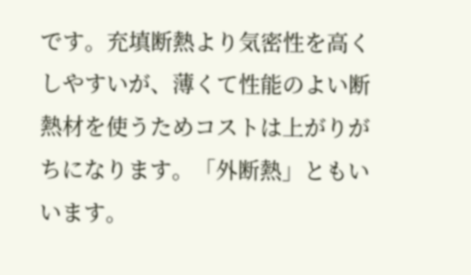です。充填断熱より気密性を高くしやすいが、薄くて性能のよい断熱材を使うためコストは上がりがちになります。「外断熱」ともいいます。